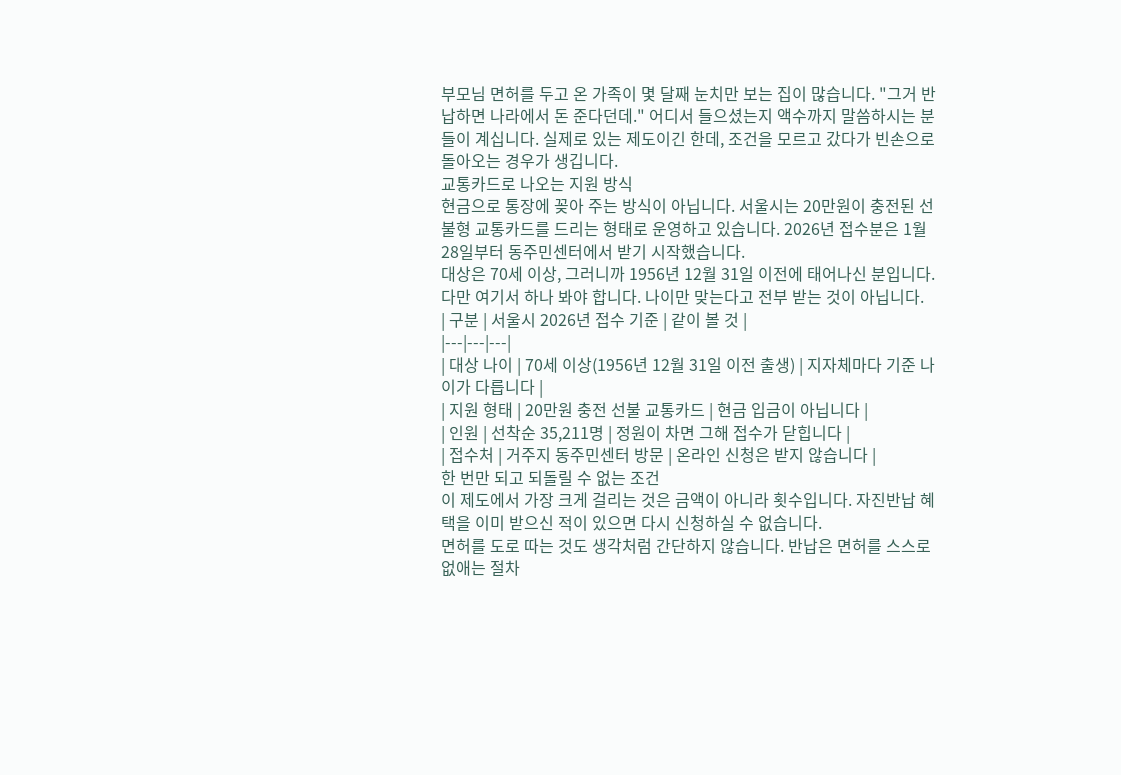부모님 면허를 두고 온 가족이 몇 달째 눈치만 보는 집이 많습니다. "그거 반납하면 나라에서 돈 준다던데." 어디서 들으셨는지 액수까지 말씀하시는 분들이 계십니다. 실제로 있는 제도이긴 한데, 조건을 모르고 갔다가 빈손으로 돌아오는 경우가 생깁니다.
교통카드로 나오는 지원 방식
현금으로 통장에 꽂아 주는 방식이 아닙니다. 서울시는 20만원이 충전된 선불형 교통카드를 드리는 형태로 운영하고 있습니다. 2026년 접수분은 1월 28일부터 동주민센터에서 받기 시작했습니다.
대상은 70세 이상, 그러니까 1956년 12월 31일 이전에 태어나신 분입니다. 다만 여기서 하나 봐야 합니다. 나이만 맞는다고 전부 받는 것이 아닙니다.
| 구분 | 서울시 2026년 접수 기준 | 같이 볼 것 |
|---|---|---|
| 대상 나이 | 70세 이상(1956년 12월 31일 이전 출생) | 지자체마다 기준 나이가 다릅니다 |
| 지원 형태 | 20만원 충전 선불 교통카드 | 현금 입금이 아닙니다 |
| 인원 | 선착순 35,211명 | 정원이 차면 그해 접수가 닫힙니다 |
| 접수처 | 거주지 동주민센터 방문 | 온라인 신청은 받지 않습니다 |
한 번만 되고 되돌릴 수 없는 조건
이 제도에서 가장 크게 걸리는 것은 금액이 아니라 횟수입니다. 자진반납 혜택을 이미 받으신 적이 있으면 다시 신청하실 수 없습니다.
면허를 도로 따는 것도 생각처럼 간단하지 않습니다. 반납은 면허를 스스로 없애는 절차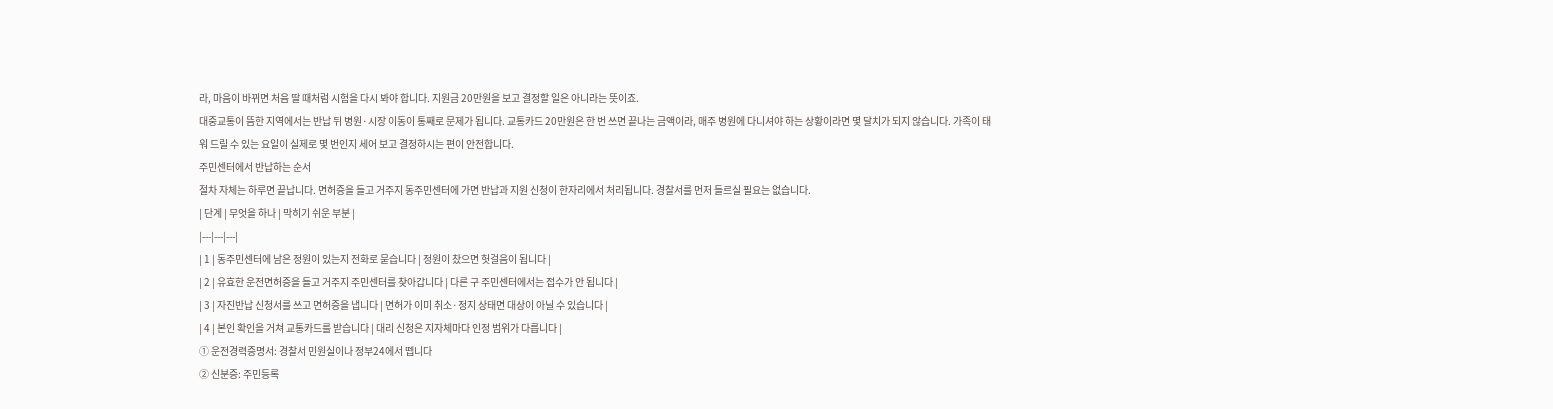라, 마음이 바뀌면 처음 딸 때처럼 시험을 다시 봐야 합니다. 지원금 20만원을 보고 결정할 일은 아니라는 뜻이죠.
대중교통이 뜸한 지역에서는 반납 뒤 병원·시장 이동이 통째로 문제가 됩니다. 교통카드 20만원은 한 번 쓰면 끝나는 금액이라, 매주 병원에 다니셔야 하는 상황이라면 몇 달치가 되지 않습니다. 가족이 태워 드릴 수 있는 요일이 실제로 몇 번인지 세어 보고 결정하시는 편이 안전합니다.
주민센터에서 반납하는 순서
절차 자체는 하루면 끝납니다. 면허증을 들고 거주지 동주민센터에 가면 반납과 지원 신청이 한자리에서 처리됩니다. 경찰서를 먼저 들르실 필요는 없습니다.
| 단계 | 무엇을 하나 | 막히기 쉬운 부분 |
|---|---|---|
| 1 | 동주민센터에 남은 정원이 있는지 전화로 묻습니다 | 정원이 찼으면 헛걸음이 됩니다 |
| 2 | 유효한 운전면허증을 들고 거주지 주민센터를 찾아갑니다 | 다른 구 주민센터에서는 접수가 안 됩니다 |
| 3 | 자진반납 신청서를 쓰고 면허증을 냅니다 | 면허가 이미 취소·정지 상태면 대상이 아닐 수 있습니다 |
| 4 | 본인 확인을 거쳐 교통카드를 받습니다 | 대리 신청은 지자체마다 인정 범위가 다릅니다 |
① 운전경력증명서: 경찰서 민원실이나 정부24에서 뗍니다
② 신분증: 주민등록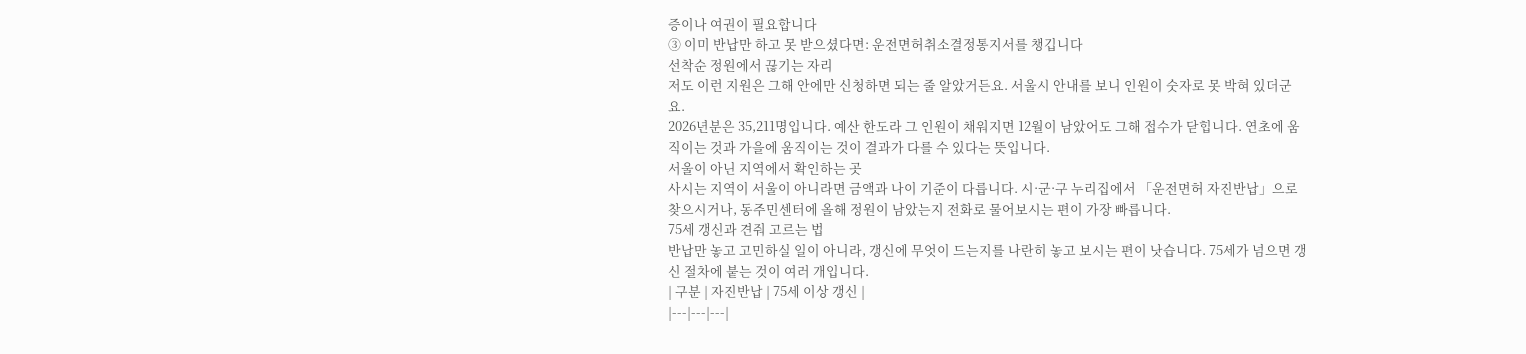증이나 여권이 필요합니다
③ 이미 반납만 하고 못 받으셨다면: 운전면허취소결정통지서를 챙깁니다
선착순 정원에서 끊기는 자리
저도 이런 지원은 그해 안에만 신청하면 되는 줄 알았거든요. 서울시 안내를 보니 인원이 숫자로 못 박혀 있더군요.
2026년분은 35,211명입니다. 예산 한도라 그 인원이 채워지면 12월이 남았어도 그해 접수가 닫힙니다. 연초에 움직이는 것과 가을에 움직이는 것이 결과가 다를 수 있다는 뜻입니다.
서울이 아닌 지역에서 확인하는 곳
사시는 지역이 서울이 아니라면 금액과 나이 기준이 다릅니다. 시·군·구 누리집에서 「운전면허 자진반납」으로 찾으시거나, 동주민센터에 올해 정원이 남았는지 전화로 물어보시는 편이 가장 빠릅니다.
75세 갱신과 견줘 고르는 법
반납만 놓고 고민하실 일이 아니라, 갱신에 무엇이 드는지를 나란히 놓고 보시는 편이 낫습니다. 75세가 넘으면 갱신 절차에 붙는 것이 여러 개입니다.
| 구분 | 자진반납 | 75세 이상 갱신 |
|---|---|---|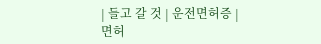| 들고 갈 것 | 운전면허증 | 면허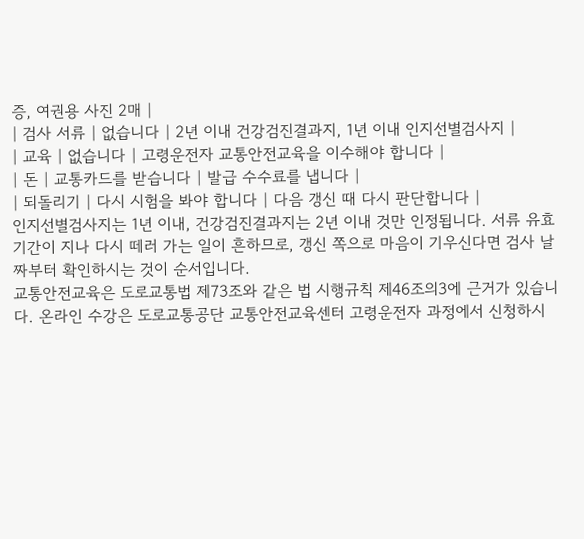증, 여권용 사진 2매 |
| 검사 서류 | 없습니다 | 2년 이내 건강검진결과지, 1년 이내 인지선별검사지 |
| 교육 | 없습니다 | 고령운전자 교통안전교육을 이수해야 합니다 |
| 돈 | 교통카드를 받습니다 | 발급 수수료를 냅니다 |
| 되돌리기 | 다시 시험을 봐야 합니다 | 다음 갱신 때 다시 판단합니다 |
인지선별검사지는 1년 이내, 건강검진결과지는 2년 이내 것만 인정됩니다. 서류 유효기간이 지나 다시 떼러 가는 일이 흔하므로, 갱신 쪽으로 마음이 기우신다면 검사 날짜부터 확인하시는 것이 순서입니다.
교통안전교육은 도로교통법 제73조와 같은 법 시행규칙 제46조의3에 근거가 있습니다. 온라인 수강은 도로교통공단 교통안전교육센터 고령운전자 과정에서 신청하시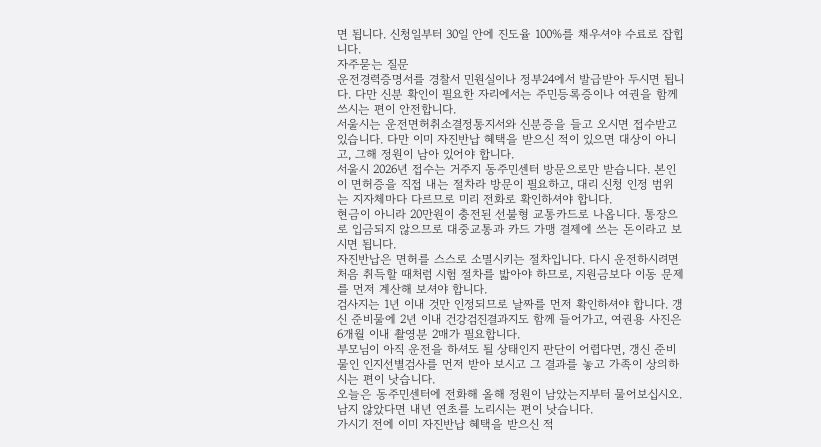면 됩니다. 신청일부터 30일 안에 진도율 100%를 채우셔야 수료로 잡힙니다.
자주묻는 질문
운전경력증명서를 경찰서 민원실이나 정부24에서 발급받아 두시면 됩니다. 다만 신분 확인이 필요한 자리에서는 주민등록증이나 여권을 함께 쓰시는 편이 안전합니다.
서울시는 운전면허취소결정통지서와 신분증을 들고 오시면 접수받고 있습니다. 다만 이미 자진반납 혜택을 받으신 적이 있으면 대상이 아니고, 그해 정원이 남아 있어야 합니다.
서울시 2026년 접수는 거주지 동주민센터 방문으로만 받습니다. 본인이 면허증을 직접 내는 절차라 방문이 필요하고, 대리 신청 인정 범위는 지자체마다 다르므로 미리 전화로 확인하셔야 합니다.
현금이 아니라 20만원이 충전된 선불형 교통카드로 나옵니다. 통장으로 입금되지 않으므로 대중교통과 카드 가맹 결제에 쓰는 돈이라고 보시면 됩니다.
자진반납은 면허를 스스로 소멸시키는 절차입니다. 다시 운전하시려면 처음 취득할 때처럼 시험 절차를 밟아야 하므로, 지원금보다 이동 문제를 먼저 계산해 보셔야 합니다.
검사지는 1년 이내 것만 인정되므로 날짜를 먼저 확인하셔야 합니다. 갱신 준비물에 2년 이내 건강검진결과지도 함께 들어가고, 여권용 사진은 6개월 이내 촬영분 2매가 필요합니다.
부모님이 아직 운전을 하셔도 될 상태인지 판단이 어렵다면, 갱신 준비물인 인지선별검사를 먼저 받아 보시고 그 결과를 놓고 가족이 상의하시는 편이 낫습니다.
오늘은 동주민센터에 전화해 올해 정원이 남았는지부터 물어보십시오. 남지 않았다면 내년 연초를 노리시는 편이 낫습니다.
가시기 전에 이미 자진반납 혜택을 받으신 적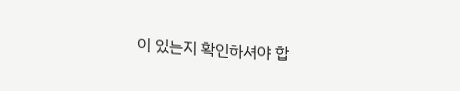이 있는지 확인하셔야 합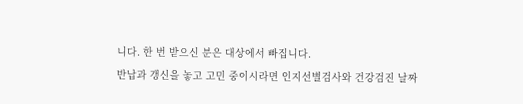니다. 한 번 받으신 분은 대상에서 빠집니다.
반납과 갱신을 놓고 고민 중이시라면 인지선별검사와 건강검진 날짜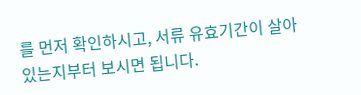를 먼저 확인하시고, 서류 유효기간이 살아 있는지부터 보시면 됩니다.